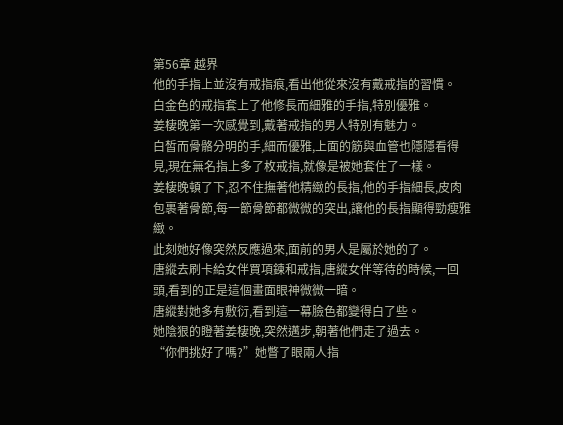第56章 越界
他的手指上並沒有戒指痕,看出他從來沒有戴戒指的習慣。
白金色的戒指套上了他修長而細雅的手指,特別優雅。
姜棲晚第一次感覺到,戴著戒指的男人特別有魅力。
白皙而骨骼分明的手,細而優雅,上面的筋與血管也隱隱看得見,現在無名指上多了枚戒指,就像是被她套住了一樣。
姜棲晚頓了下,忍不住撫著他精緻的長指,他的手指細長,皮肉包裹著骨節,每一節骨節都微微的突出,讓他的長指顯得勁瘦雅緻。
此刻她好像突然反應過來,面前的男人是屬於她的了。
唐縱去刷卡給女伴買項鍊和戒指,唐縱女伴等待的時候,一回頭,看到的正是這個畫面眼神微微一暗。
唐縱對她多有敷衍,看到這一幕臉色都變得白了些。
她陰狠的瞪著姜棲晚,突然邁步,朝著他們走了過去。
“你們挑好了嗎?”她瞥了眼兩人指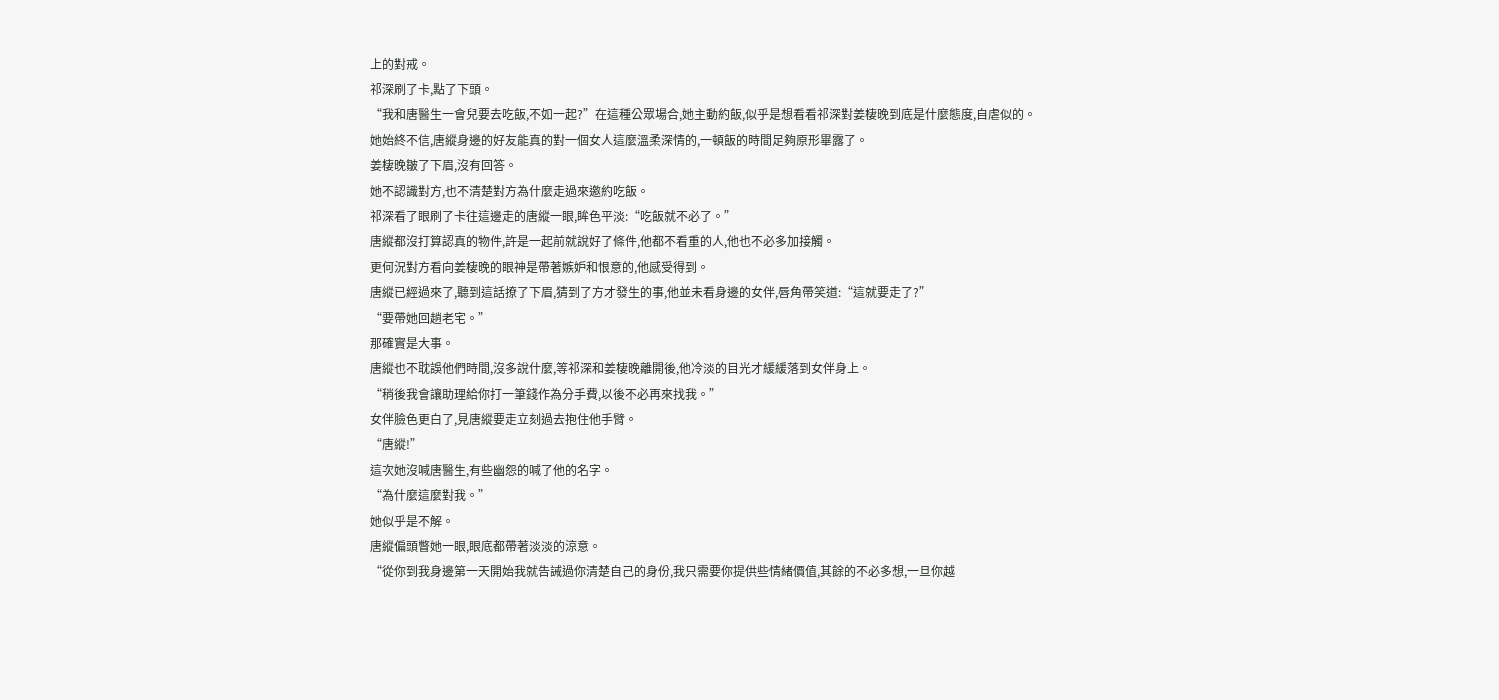上的對戒。
祁深刷了卡,點了下頭。
“我和唐醫生一會兒要去吃飯,不如一起?”在這種公眾場合,她主動約飯,似乎是想看看祁深對姜棲晚到底是什麼態度,自虐似的。
她始終不信,唐縱身邊的好友能真的對一個女人這麼溫柔深情的,一頓飯的時間足夠原形畢露了。
姜棲晚皺了下眉,沒有回答。
她不認識對方,也不清楚對方為什麼走過來邀約吃飯。
祁深看了眼刷了卡往這邊走的唐縱一眼,眸色平淡:“吃飯就不必了。”
唐縱都沒打算認真的物件,許是一起前就說好了條件,他都不看重的人,他也不必多加接觸。
更何況對方看向姜棲晚的眼神是帶著嫉妒和恨意的,他感受得到。
唐縱已經過來了,聽到這話撩了下眉,猜到了方才發生的事,他並未看身邊的女伴,唇角帶笑道:“這就要走了?”
“要帶她回趟老宅。”
那確實是大事。
唐縱也不耽誤他們時間,沒多說什麼,等祁深和姜棲晚離開後,他冷淡的目光才緩緩落到女伴身上。
“稍後我會讓助理給你打一筆錢作為分手費,以後不必再來找我。”
女伴臉色更白了,見唐縱要走立刻過去抱住他手臂。
“唐縱!”
這次她沒喊唐醫生,有些幽怨的喊了他的名字。
“為什麼這麼對我。”
她似乎是不解。
唐縱偏頭瞥她一眼,眼底都帶著淡淡的涼意。
“從你到我身邊第一天開始我就告誡過你清楚自己的身份,我只需要你提供些情緒價值,其餘的不必多想,一旦你越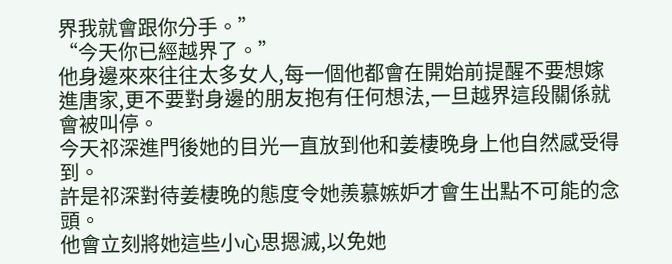界我就會跟你分手。”
“今天你已經越界了。”
他身邊來來往往太多女人,每一個他都會在開始前提醒不要想嫁進唐家,更不要對身邊的朋友抱有任何想法,一旦越界這段關係就會被叫停。
今天祁深進門後她的目光一直放到他和姜棲晚身上他自然感受得到。
許是祁深對待姜棲晚的態度令她羨慕嫉妒才會生出點不可能的念頭。
他會立刻將她這些小心思摁滅,以免她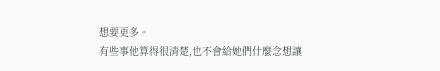想要更多。
有些事他算得很清楚,也不會給她們什麼念想讓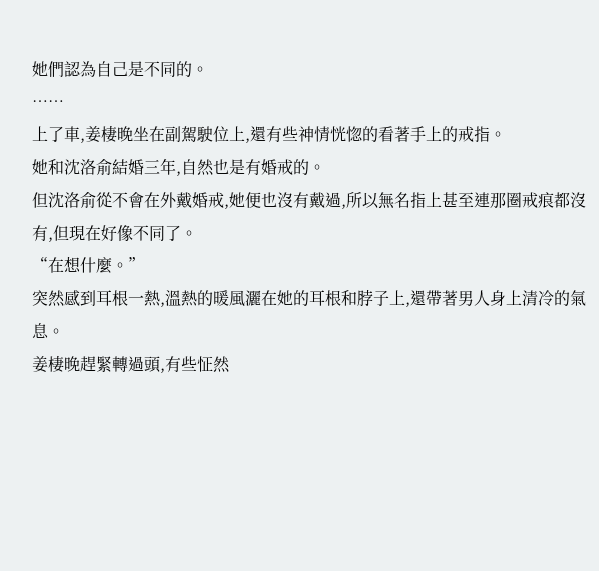她們認為自己是不同的。
……
上了車,姜棲晚坐在副駕駛位上,還有些神情恍惚的看著手上的戒指。
她和沈洛俞結婚三年,自然也是有婚戒的。
但沈洛俞從不會在外戴婚戒,她便也沒有戴過,所以無名指上甚至連那圈戒痕都沒有,但現在好像不同了。
“在想什麼。”
突然感到耳根一熱,溫熱的暖風灑在她的耳根和脖子上,還帶著男人身上清冷的氣息。
姜棲晚趕緊轉過頭,有些怔然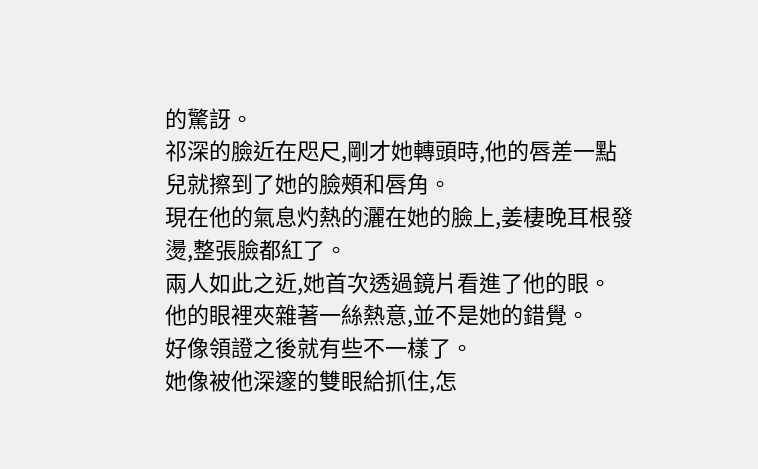的驚訝。
祁深的臉近在咫尺,剛才她轉頭時,他的唇差一點兒就擦到了她的臉頰和唇角。
現在他的氣息灼熱的灑在她的臉上,姜棲晚耳根發燙,整張臉都紅了。
兩人如此之近,她首次透過鏡片看進了他的眼。
他的眼裡夾雜著一絲熱意,並不是她的錯覺。
好像領證之後就有些不一樣了。
她像被他深邃的雙眼給抓住,怎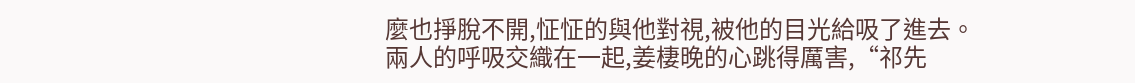麼也掙脫不開,怔怔的與他對視,被他的目光給吸了進去。
兩人的呼吸交織在一起,姜棲晚的心跳得厲害,“祁先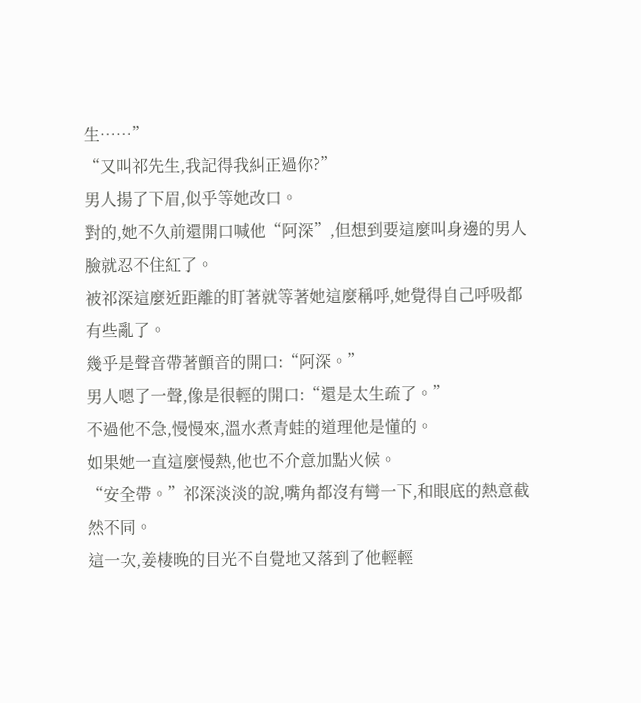生……”
“又叫祁先生,我記得我糾正過你?”
男人揚了下眉,似乎等她改口。
對的,她不久前還開口喊他“阿深”,但想到要這麼叫身邊的男人臉就忍不住紅了。
被祁深這麼近距離的盯著就等著她這麼稱呼,她覺得自己呼吸都有些亂了。
幾乎是聲音帶著顫音的開口:“阿深。”
男人嗯了一聲,像是很輕的開口:“還是太生疏了。”
不過他不急,慢慢來,溫水煮青蛙的道理他是懂的。
如果她一直這麼慢熱,他也不介意加點火候。
“安全帶。”祁深淡淡的說,嘴角都沒有彎一下,和眼底的熱意截然不同。
這一次,姜棲晚的目光不自覺地又落到了他輕輕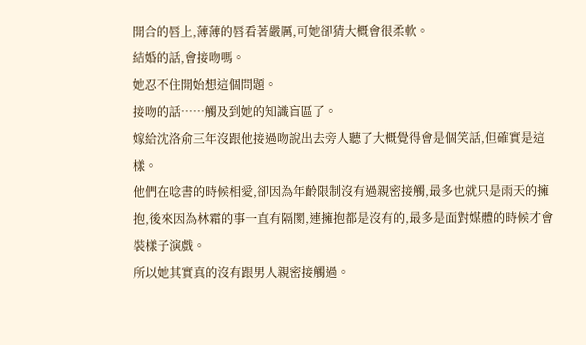開合的唇上,薄薄的唇看著嚴厲,可她卻猜大概會很柔軟。
結婚的話,會接吻嗎。
她忍不住開始想這個問題。
接吻的話……觸及到她的知識盲區了。
嫁給沈洛俞三年沒跟他接過吻說出去旁人聽了大概覺得會是個笑話,但確實是這樣。
他們在唸書的時候相愛,卻因為年齡限制沒有過親密接觸,最多也就只是雨天的擁抱,後來因為林霜的事一直有隔閡,連擁抱都是沒有的,最多是面對媒體的時候才會裝樣子演戲。
所以她其實真的沒有跟男人親密接觸過。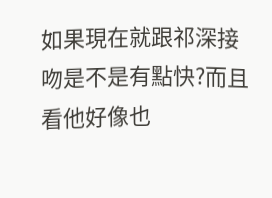如果現在就跟祁深接吻是不是有點快?而且看他好像也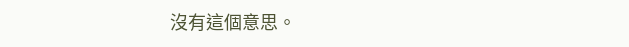沒有這個意思。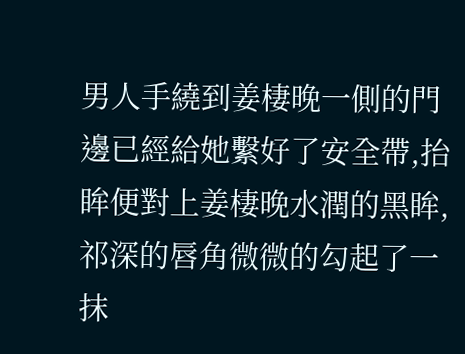男人手繞到姜棲晚一側的門邊已經給她繫好了安全帶,抬眸便對上姜棲晚水潤的黑眸,祁深的唇角微微的勾起了一抹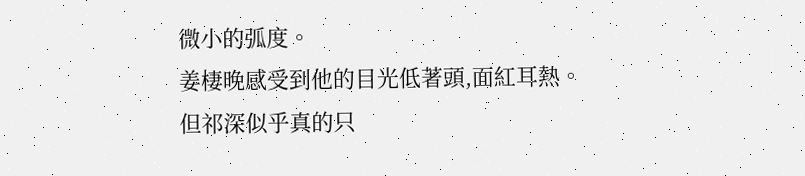微小的弧度。
姜棲晚感受到他的目光低著頭,面紅耳熱。
但祁深似乎真的只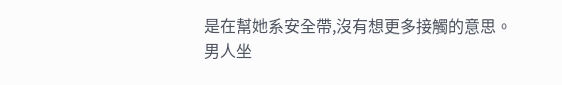是在幫她系安全帶,沒有想更多接觸的意思。
男人坐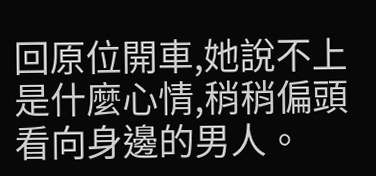回原位開車,她說不上是什麼心情,稍稍偏頭看向身邊的男人。